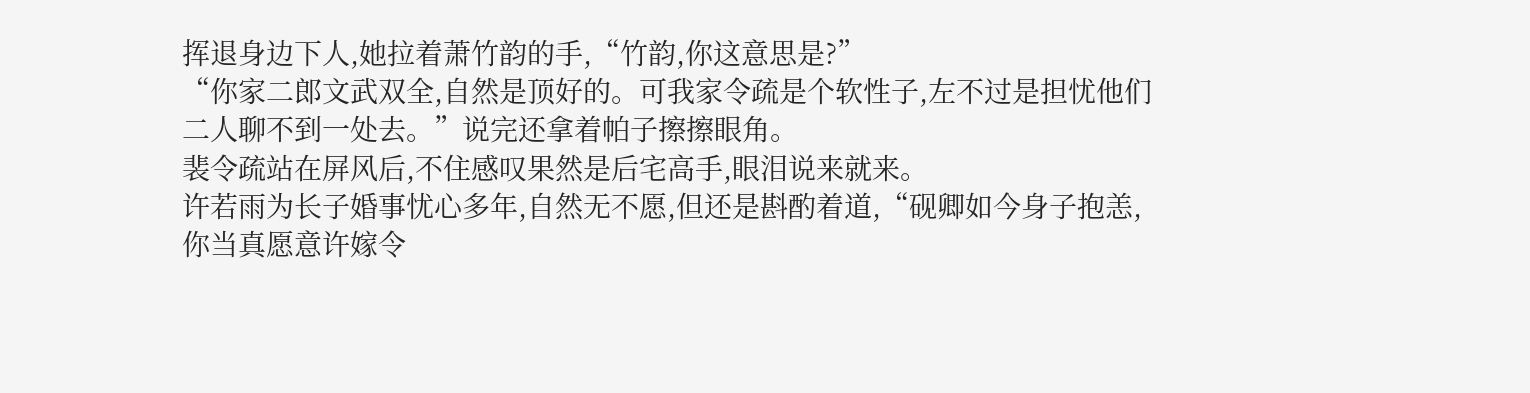挥退身边下人,她拉着萧竹韵的手,“竹韵,你这意思是?”
“你家二郎文武双全,自然是顶好的。可我家令疏是个软性子,左不过是担忧他们二人聊不到一处去。”说完还拿着帕子擦擦眼角。
裴令疏站在屏风后,不住感叹果然是后宅高手,眼泪说来就来。
许若雨为长子婚事忧心多年,自然无不愿,但还是斟酌着道,“砚卿如今身子抱恙,你当真愿意许嫁令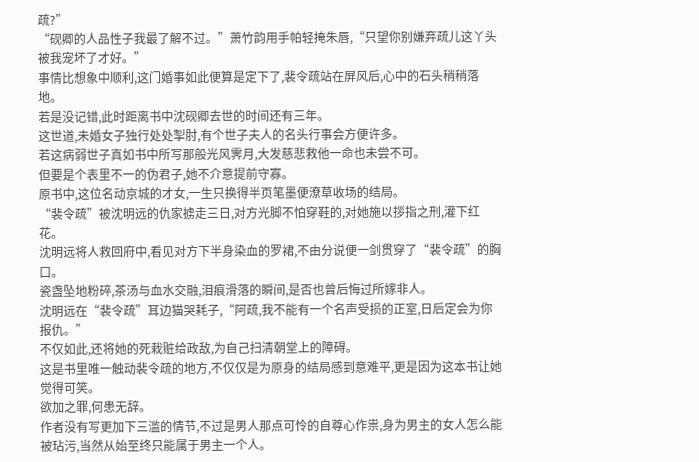疏?”
“砚卿的人品性子我最了解不过。”萧竹韵用手帕轻掩朱唇,“只望你别嫌弃疏儿这丫头被我宠坏了才好。”
事情比想象中顺利,这门婚事如此便算是定下了,裴令疏站在屏风后,心中的石头稍稍落地。
若是没记错,此时距离书中沈砚卿去世的时间还有三年。
这世道,未婚女子独行处处掣肘,有个世子夫人的名头行事会方便许多。
若这病弱世子真如书中所写那般光风霁月,大发慈悲救他一命也未尝不可。
但要是个表里不一的伪君子,她不介意提前守寡。
原书中,这位名动京城的才女,一生只换得半页笔墨便潦草收场的结局。
“裴令疏”被沈明远的仇家掳走三日,对方光脚不怕穿鞋的,对她施以拶指之刑,灌下红花。
沈明远将人救回府中,看见对方下半身染血的罗裙,不由分说便一剑贯穿了“裴令疏”的胸口。
瓷盏坠地粉碎,茶汤与血水交融,泪痕滑落的瞬间,是否也曾后悔过所嫁非人。
沈明远在“裴令疏”耳边猫哭耗子,“阿疏,我不能有一个名声受损的正室,日后定会为你报仇。”
不仅如此,还将她的死栽赃给政敌,为自己扫清朝堂上的障碍。
这是书里唯一触动裴令疏的地方,不仅仅是为原身的结局感到意难平,更是因为这本书让她觉得可笑。
欲加之罪,何患无辞。
作者没有写更加下三滥的情节,不过是男人那点可怜的自尊心作祟,身为男主的女人怎么能被玷污,当然从始至终只能属于男主一个人。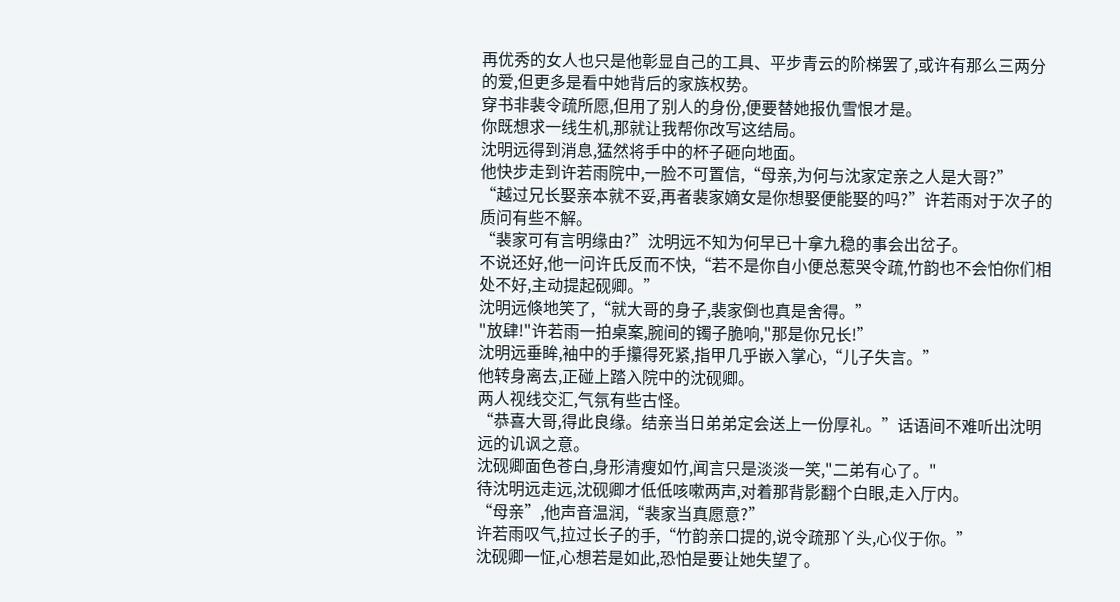再优秀的女人也只是他彰显自己的工具、平步青云的阶梯罢了,或许有那么三两分的爱,但更多是看中她背后的家族权势。
穿书非裴令疏所愿,但用了别人的身份,便要替她报仇雪恨才是。
你既想求一线生机,那就让我帮你改写这结局。
沈明远得到消息,猛然将手中的杯子砸向地面。
他快步走到许若雨院中,一脸不可置信,“母亲,为何与沈家定亲之人是大哥?”
“越过兄长娶亲本就不妥,再者裴家嫡女是你想娶便能娶的吗?”许若雨对于次子的质问有些不解。
“裴家可有言明缘由?”沈明远不知为何早已十拿九稳的事会出岔子。
不说还好,他一问许氏反而不快,“若不是你自小便总惹哭令疏,竹韵也不会怕你们相处不好,主动提起砚卿。”
沈明远倏地笑了,“就大哥的身子,裴家倒也真是舍得。”
"放肆!"许若雨一拍桌案,腕间的镯子脆响,"那是你兄长!”
沈明远垂眸,袖中的手攥得死紧,指甲几乎嵌入掌心,“儿子失言。”
他转身离去,正碰上踏入院中的沈砚卿。
两人视线交汇,气氛有些古怪。
“恭喜大哥,得此良缘。结亲当日弟弟定会送上一份厚礼。”话语间不难听出沈明远的讥讽之意。
沈砚卿面色苍白,身形清瘦如竹,闻言只是淡淡一笑,"二弟有心了。"
待沈明远走远,沈砚卿才低低咳嗽两声,对着那背影翻个白眼,走入厅内。
“母亲”,他声音温润,“裴家当真愿意?”
许若雨叹气,拉过长子的手,“竹韵亲口提的,说令疏那丫头,心仪于你。”
沈砚卿一怔,心想若是如此,恐怕是要让她失望了。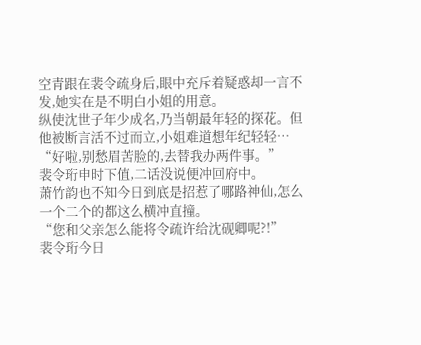空青跟在裴令疏身后,眼中充斥着疑惑却一言不发,她实在是不明白小姐的用意。
纵使沈世子年少成名,乃当朝最年轻的探花。但他被断言活不过而立,小姐难道想年纪轻轻…
“好啦,别愁眉苦脸的,去替我办两件事。”
裴令珩申时下值,二话没说便冲回府中。
萧竹韵也不知今日到底是招惹了哪路神仙,怎么一个二个的都这么横冲直撞。
“您和父亲怎么能将令疏许给沈砚卿呢?!”
裴令珩今日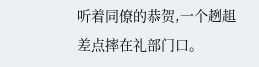听着同僚的恭贺,一个趔趄差点摔在礼部门口。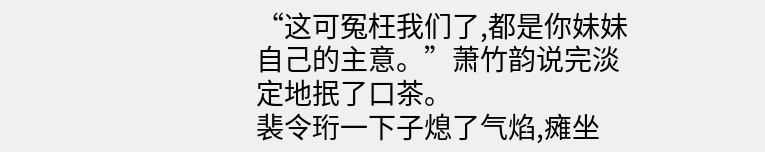“这可冤枉我们了,都是你妹妹自己的主意。”萧竹韵说完淡定地抿了口茶。
裴令珩一下子熄了气焰,瘫坐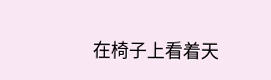在椅子上看着天